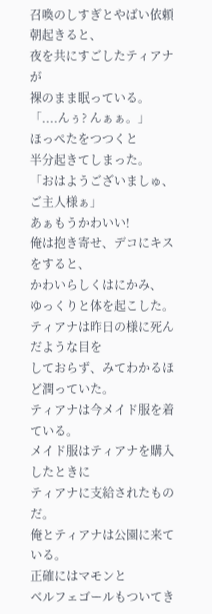召喚のしすぎとやばい依頼
朝起きると、
夜を共にすごしたティアナが
裸のまま眠っている。
「....んぅ? んぁぁ。」
ほっぺたをつつくと
半分起きてしまった。
「おはようございましゅ、ご主人様ぁ」
あぁもうかわいい!
俺は抱き寄せ、デコにキスをすると、
かわいらしくはにかみ、
ゆっくりと体を起こした。
ティアナは昨日の様に死んだような目を
しておらず、みてわかるほど潤っていた。
ティアナは今メイド服を着ている。
メイド服はティアナを購入したときに
ティアナに支給されたものだ。
俺とティアナは公園に来ている。
正確にはマモンと
ベルフェゴールもついてき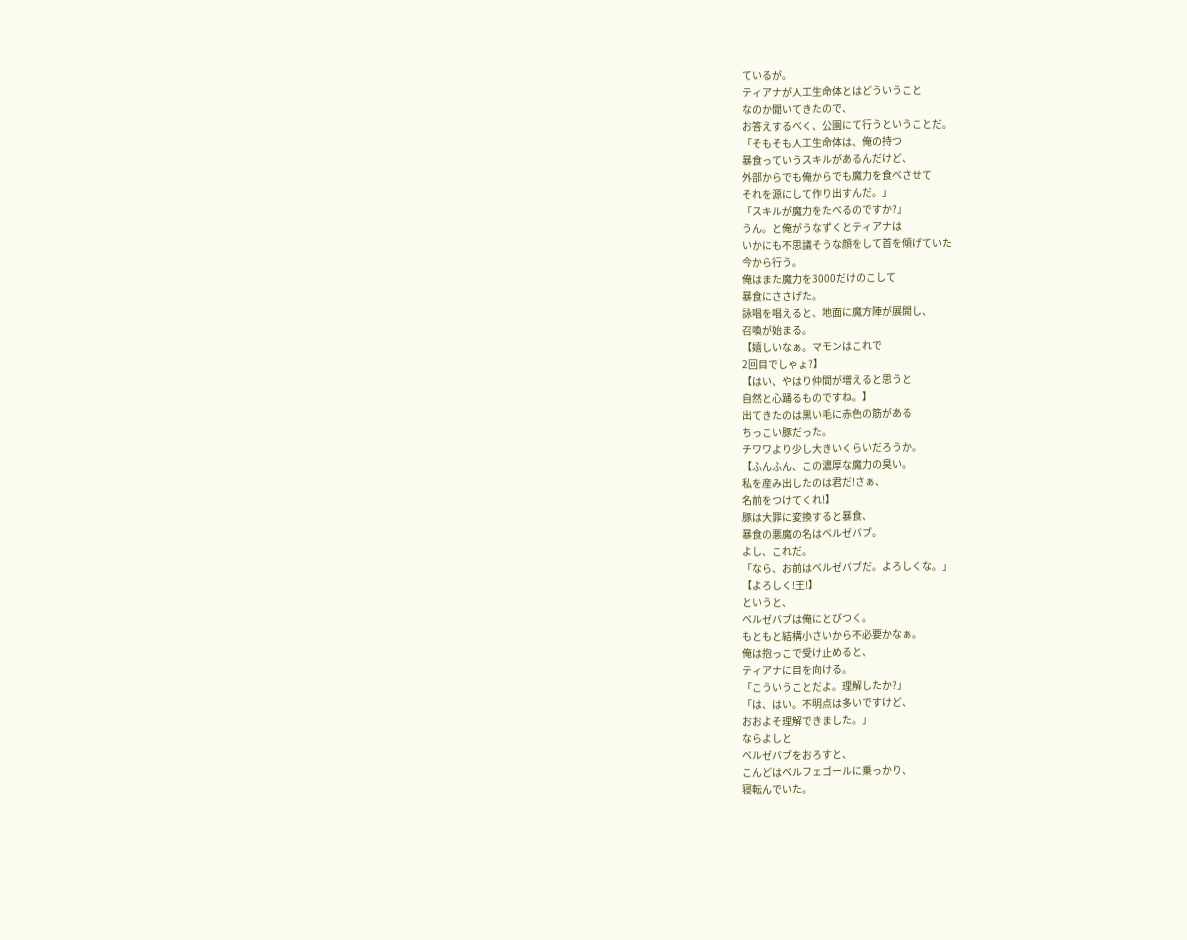ているが。
ティアナが人工生命体とはどういうこと
なのか聞いてきたので、
お答えするべく、公園にて行うということだ。
「そもそも人工生命体は、俺の持つ
暴食っていうスキルがあるんだけど、
外部からでも俺からでも魔力を食べさせて
それを源にして作り出すんだ。」
「スキルが魔力をたべるのですか?」
うん。と俺がうなずくとティアナは
いかにも不思議そうな顔をして首を傾げていた
今から行う。
俺はまた魔力を3000だけのこして
暴食にささげた。
詠唱を唱えると、地面に魔方陣が展開し、
召喚が始まる。
【嬉しいなぁ。マモンはこれで
2回目でしゃょ?】
【はい、やはり仲間が増えると思うと
自然と心踊るものですね。】
出てきたのは黒い毛に赤色の筋がある
ちっこい豚だった。
チワワより少し大きいくらいだろうか。
【ふんふん、この濃厚な魔力の臭い。
私を産み出したのは君だ!さぁ、
名前をつけてくれ!】
豚は大罪に変換すると暴食、
暴食の悪魔の名はベルゼバブ。
よし、これだ。
「なら、お前はベルゼバブだ。よろしくな。」
【よろしく!王!】
というと、
ベルゼバブは俺にとびつく。
もともと結構小さいから不必要かなぁ。
俺は抱っこで受け止めると、
ティアナに目を向ける。
「こういうことだよ。理解したか?」
「は、はい。不明点は多いですけど、
おおよそ理解できました。」
ならよしと
ベルゼバブをおろすと、
こんどはベルフェゴールに乗っかり、
寝転んでいた。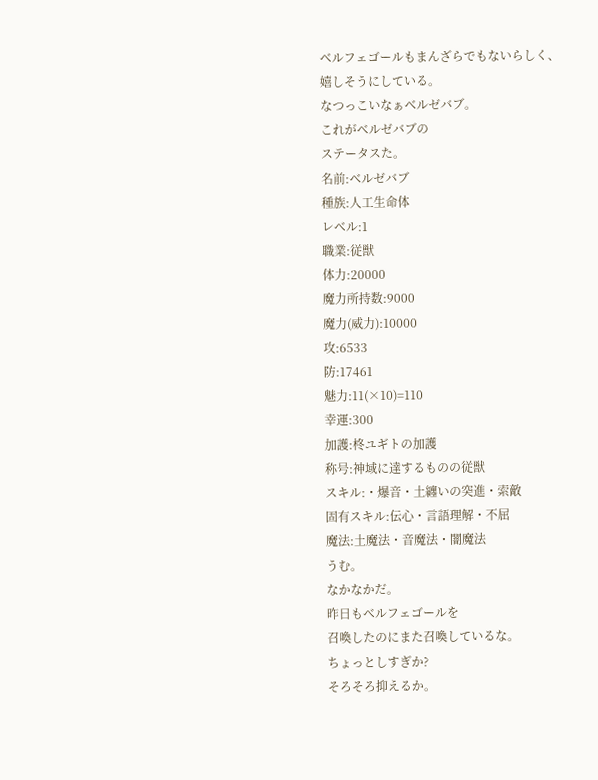ベルフェゴールもまんざらでもないらしく、
嬉しそうにしている。
なつっこいなぁベルゼバブ。
これがベルゼバブの
ステータスた。
名前:ベルゼバブ
種族:人工生命体
レベル:1
職業:従獣
体力:20000
魔力所持数:9000
魔力(威力):10000
攻:6533
防:17461
魅力:11(×10)=110
幸運:300
加護:柊ユギトの加護
称号:神域に達するものの従獣
スキル:・爆音・土纏いの突進・索敵
固有スキル:伝心・言語理解・不屈
魔法:土魔法・音魔法・闇魔法
うむ。
なかなかだ。
昨日もベルフェゴールを
召喚したのにまた召喚しているな。
ちょっとしすぎか?
そろそろ抑えるか。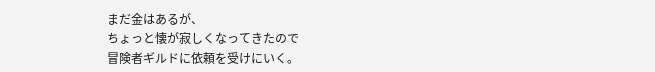まだ金はあるが、
ちょっと懐が寂しくなってきたので
冒険者ギルドに依頼を受けにいく。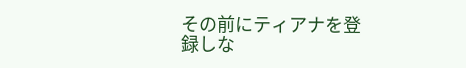その前にティアナを登録しな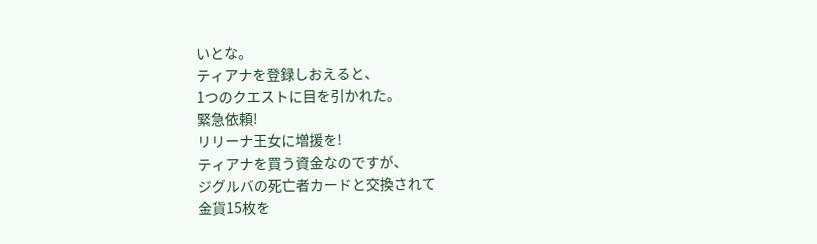いとな。
ティアナを登録しおえると、
1つのクエストに目を引かれた。
緊急依頼!
リリーナ王女に増援を!
ティアナを買う資金なのですが、
ジグルバの死亡者カードと交換されて
金貨15枚を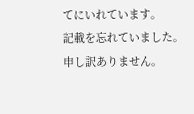てにいれています。
記載を忘れていました。
申し訳ありません。